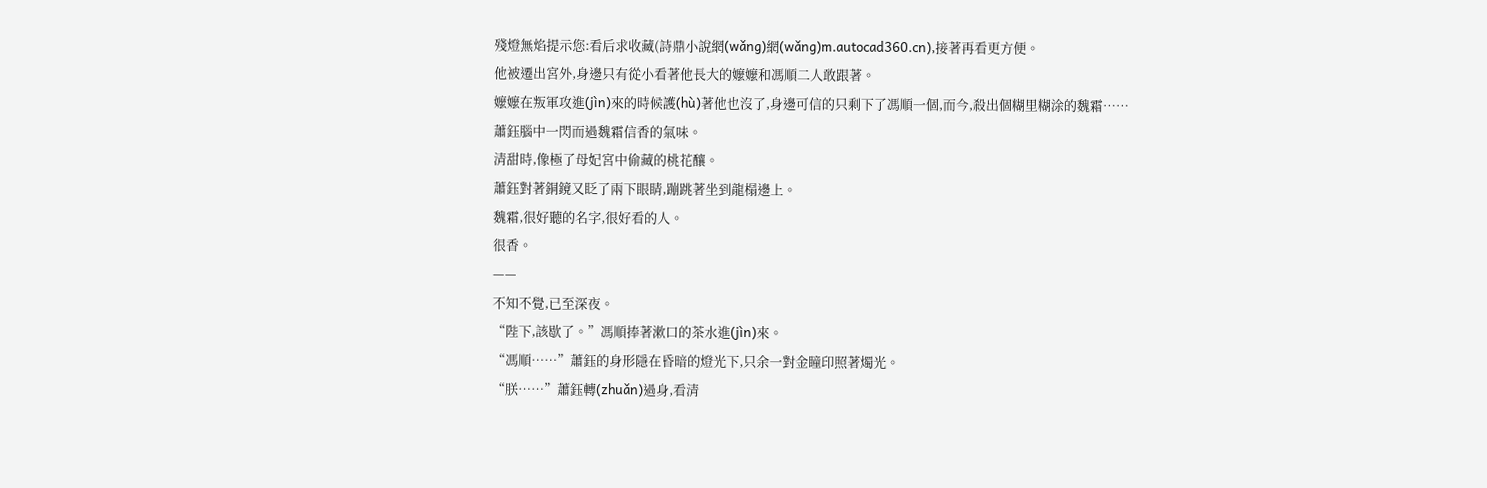殘燈無焰提示您:看后求收藏(詩鼎小說網(wǎng)網(wǎng)m.autocad360.cn),接著再看更方便。
他被遷出宮外,身邊只有從小看著他長大的嬤嬤和馮順二人敢跟著。
嬤嬤在叛軍攻進(jìn)來的時候護(hù)著他也沒了,身邊可信的只剩下了馮順一個,而今,殺出個糊里糊涂的魏霜……
蕭鈺腦中一閃而過魏霜信香的氣味。
清甜時,像極了母妃宮中偷藏的桃花釀。
蕭鈺對著銅鏡又眨了兩下眼睛,蹦跳著坐到龍榻邊上。
魏霜,很好聽的名字,很好看的人。
很香。
——
不知不覺,已至深夜。
“陛下,該歇了。”馮順捧著漱口的茶水進(jìn)來。
“馮順……”蕭鈺的身形隱在昏暗的燈光下,只余一對金瞳印照著燭光。
“朕……”蕭鈺轉(zhuǎn)過身,看清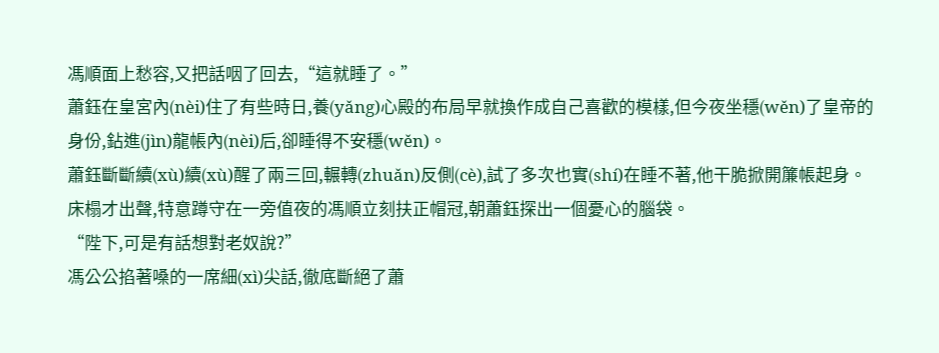馮順面上愁容,又把話咽了回去,“這就睡了。”
蕭鈺在皇宮內(nèi)住了有些時日,養(yǎng)心殿的布局早就換作成自己喜歡的模樣,但今夜坐穩(wěn)了皇帝的身份,鉆進(jìn)龍帳內(nèi)后,卻睡得不安穩(wěn)。
蕭鈺斷斷續(xù)續(xù)醒了兩三回,輾轉(zhuǎn)反側(cè),試了多次也實(shí)在睡不著,他干脆掀開簾帳起身。
床榻才出聲,特意蹲守在一旁值夜的馮順立刻扶正帽冠,朝蕭鈺探出一個憂心的腦袋。
“陛下,可是有話想對老奴說?”
馮公公掐著嗓的一席細(xì)尖話,徹底斷絕了蕭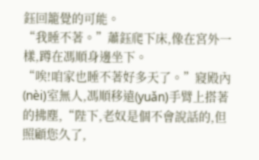鈺回籠覺的可能。
“我睡不著。”蕭鈺爬下床,像在宮外一樣,蹲在馮順身邊坐下。
“唉!咱家也睡不著好多天了。”寢殿內(nèi)室無人,馮順移遠(yuǎn)手臂上搭著的拂塵,“陛下,老奴是個不會說話的,但照顧您久了,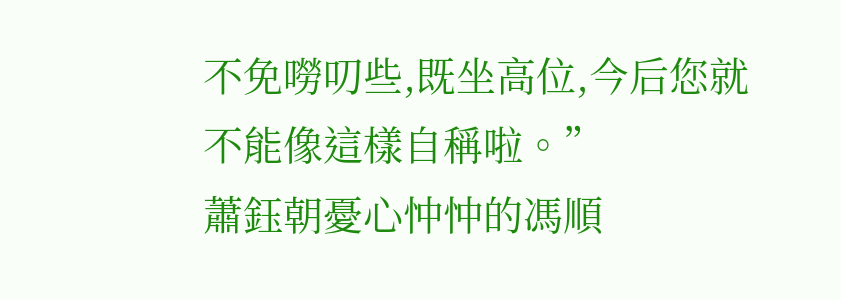不免嘮叨些,既坐高位,今后您就不能像這樣自稱啦。”
蕭鈺朝憂心忡忡的馮順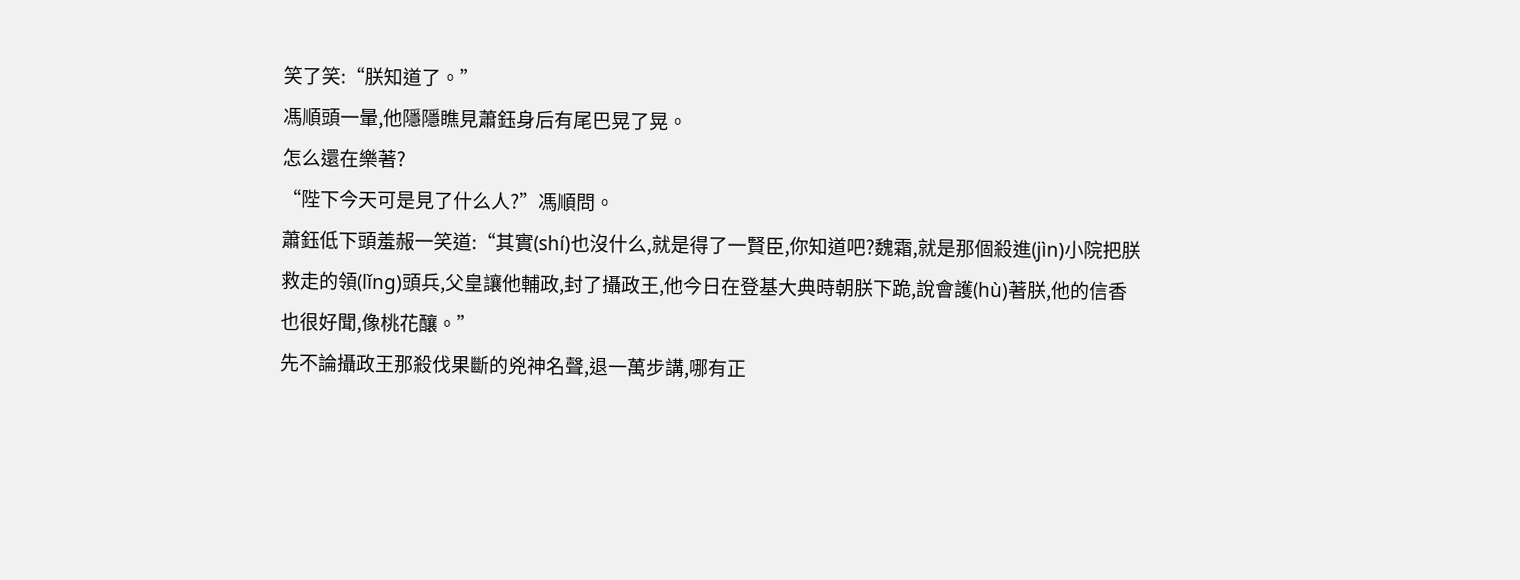笑了笑:“朕知道了。”
馮順頭一暈,他隱隱瞧見蕭鈺身后有尾巴晃了晃。
怎么還在樂著?
“陛下今天可是見了什么人?”馮順問。
蕭鈺低下頭羞赧一笑道:“其實(shí)也沒什么,就是得了一賢臣,你知道吧?魏霜,就是那個殺進(jìn)小院把朕救走的領(lǐng)頭兵,父皇讓他輔政,封了攝政王,他今日在登基大典時朝朕下跪,說會護(hù)著朕,他的信香也很好聞,像桃花釀。”
先不論攝政王那殺伐果斷的兇神名聲,退一萬步講,哪有正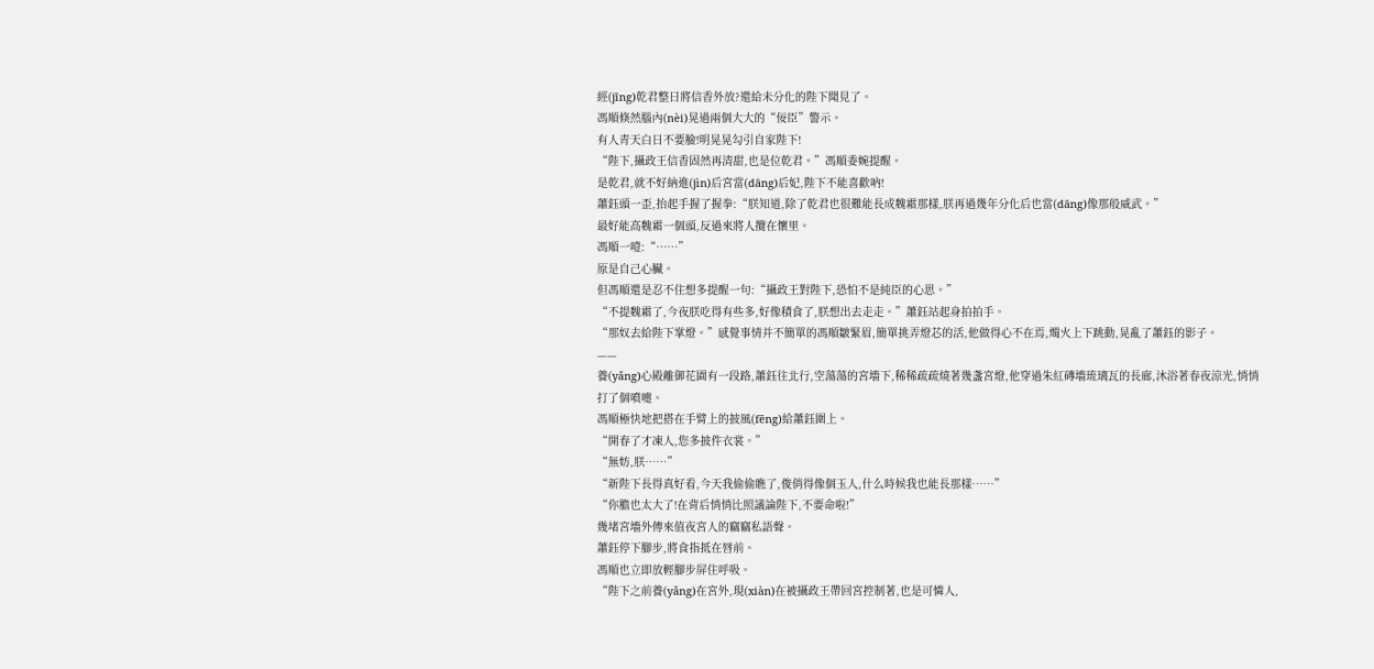經(jīng)乾君整日將信香外放?還給未分化的陛下聞見了。
馮順倏然腦內(nèi)晃過兩個大大的“佞臣”警示。
有人青天白日不要臉!明晃晃勾引自家陛下!
“陛下,攝政王信香固然再清甜,也是位乾君。”馮順委婉提醒。
是乾君,就不好納進(jìn)后宮當(dāng)后妃,陛下不能喜歡吶!
蕭鈺頭一歪,抬起手握了握拳:“朕知道,除了乾君也很難能長成魏霜那樣,朕再過幾年分化后也當(dāng)像那般威武。”
最好能高魏霜一個頭,反過來將人攬在懷里。
馮順一噎:“……”
原是自己心臟。
但馮順還是忍不住想多提醒一句:“攝政王對陛下,恐怕不是純臣的心思。”
“不提魏霜了,今夜朕吃得有些多,好像積食了,朕想出去走走。”蕭鈺站起身拍拍手。
“那奴去給陛下掌燈。”感覺事情并不簡單的馮順皺緊眉,簡單挑弄燈芯的活,他做得心不在焉,燭火上下跳動,晃亂了蕭鈺的影子。
——
養(yǎng)心殿離御花園有一段路,蕭鈺往北行,空蕩蕩的宮墻下,稀稀疏疏燒著幾盞宮燈,他穿過朱紅磚墻琉璃瓦的長廊,沐浴著春夜涼光,悄悄打了個噴嚏。
馮順極快地把搭在手臂上的披風(fēng)給蕭鈺圍上。
“開春了才凍人,您多披件衣裳。”
“無妨,朕……”
“新陛下長得真好看,今天我偷偷瞧了,俊俏得像個玉人,什么時候我也能長那樣……”
“你膽也太大了!在背后悄悄比照議論陛下,不要命啦!”
幾堵宮墻外傳來值夜宮人的竊竊私語聲。
蕭鈺停下腳步,將食指抵在唇前。
馮順也立即放輕腳步屏住呼吸。
“陛下之前養(yǎng)在宮外,現(xiàn)在被攝政王帶回宮控制著,也是可憐人,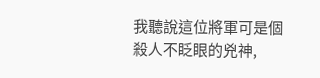我聽說這位將軍可是個殺人不眨眼的兇神,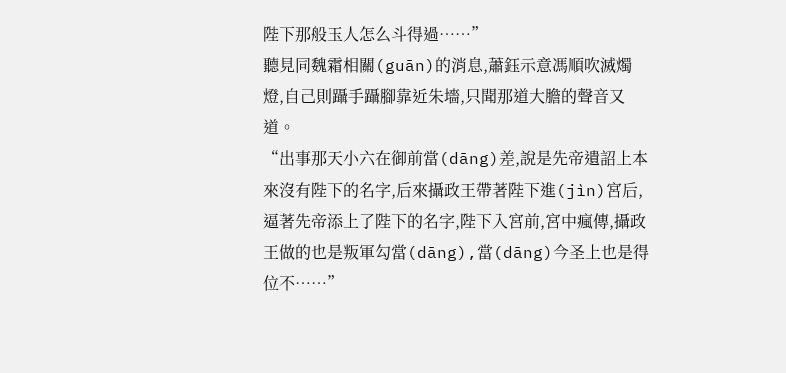陛下那般玉人怎么斗得過……”
聽見同魏霜相關(guān)的消息,蕭鈺示意馮順吹滅燭燈,自己則躡手躡腳靠近朱墻,只聞那道大膽的聲音又道。
“出事那天小六在御前當(dāng)差,說是先帝遺詔上本來沒有陛下的名字,后來攝政王帶著陛下進(jìn)宮后,逼著先帝添上了陛下的名字,陛下入宮前,宮中瘋傳,攝政王做的也是叛軍勾當(dāng),當(dāng)今圣上也是得位不……”